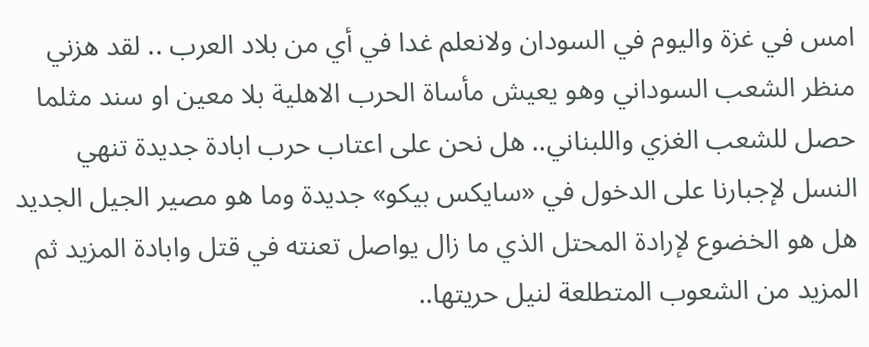امس في غزة واليوم في السودان ولانعلم غدا في أي من بلاد العرب .. لقد هزني منظر الشعب السوداني وهو يعيش مأساة الحرب الاهلية بلا معين او سند مثلما حصل للشعب الغزي واللبناني.. هل نحن على اعتاب حرب ابادة جديدة تنهي النسل لإجبارنا على الدخول في «سايكس بيكو» جديدة وما هو مصير الجيل الجديد هل هو الخضوع لإرادة المحتل الذي ما زال يواصل تعنته في قتل وابادة المزيد ثم المزيد من الشعوب المتطلعة لنيل حريتها..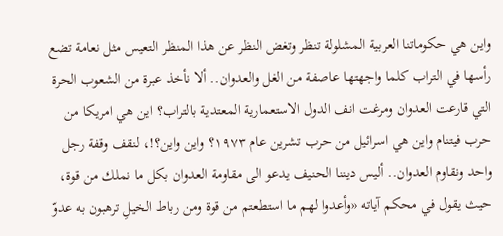واين هي حكوماتنا العربية المشلولة تنظر وتغض النظر عن هذا المنظر التعيس مثل نعامة تضع رأسها في التراب كلما واجهتها عاصفة من الغل والعدوان.. ألا نأخذ عبرة من الشعوب الحرة التي قارعت العدوان ومرغت انف الدول الاستعمارية المعتدية بالتراب؟ اين هي امريكا من حرب فيتنام واين هي اسرائيل من حرب تشرين عام ١٩٧٣؟ واين واين؟!، لنقف وقفة رجل واحد ونقاوم العدوان.. أليس ديننا الحنيف يدعو الى مقاومة العدوان بكل ما نملك من قوة، حيث يقول في محكم آياته «وأعدوا لهم ما استطعتم من قوة ومن رباط الخيلِ ترهبون به عدوّ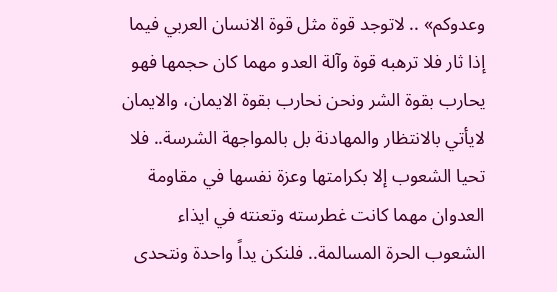وعدوكم» .. لاتوجد قوة مثل قوة الانسان العربي فيما إذا ثار فلا ترهبه قوة وآلة العدو مهما كان حجمها فهو يحارب بقوة الشر ونحن نحارب بقوة الايمان، والايمان لايأتي بالانتظار والمهادنة بل بالمواجهة الشرسة.. فلا تحيا الشعوب إلا بكرامتها وعزة نفسها في مقاومة العدوان مهما كانت غطرسته وتعنته في ايذاء الشعوب الحرة المسالمة.. فلنكن يداً واحدة ونتحدى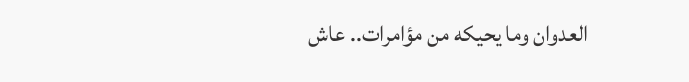العدوان وما يحيكه من مؤامرات.. عاش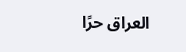العراق حرًا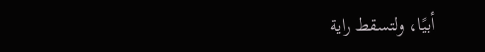أبيًا، ولتسقط راية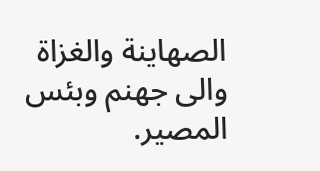الصهاينة والغزاة والى جهنم وبئس المصير.